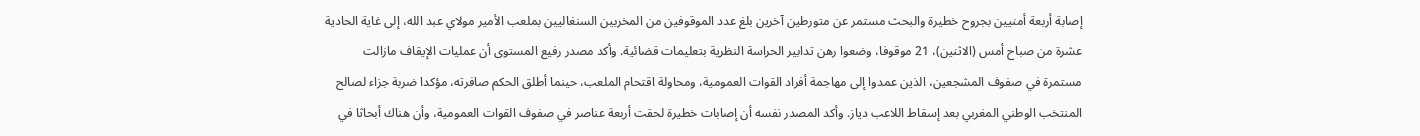إصابة أربعة أمنيين بجروح خطيرة والبحث مستمر عن متورطين آخرين بلغ عدد الموقوفين من المخربين السنغاليين بملعب الأمير مولاي عبد الله، إلى غاية الحادية عشرة من صباح أمس (الاثنين)، 21 موقوفا، وضعوا رهن تدابير الحراسة النظرية بتعليمات قضائية. وأكد مصدر رفيع المستوى أن عمليات الإيقاف مازالت مستمرة في صفوف المشجعين، الذين عمدوا إلى مهاجمة أفراد القوات العمومية، ومحاولة اقتحام الملعب، حينما أطلق الحكم صافرته، مؤكدا ضربة جزاء لصالح المنتخب الوطني المغربي بعد إسقاط اللاعب دياز. وأكد المصدر نفسه أن إصابات خطيرة لحقت أربعة عناصر في صفوف القوات العمومية، وأن هناك أبحاثا في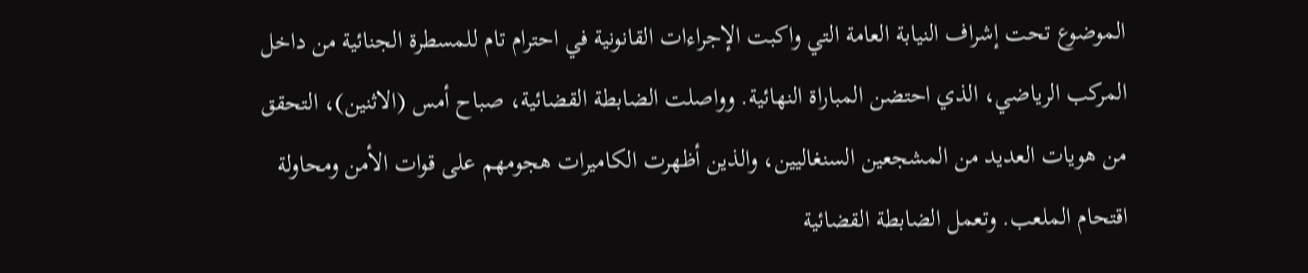الموضوع تحت إشراف النيابة العامة التي واكبت الإجراءات القانونية في احترام تام للمسطرة الجنائية من داخل المركب الرياضي، الذي احتضن المباراة النهائية. وواصلت الضابطة القضائية، صباح أمس (الاثنين)، التحقق من هويات العديد من المشجعين السنغاليين، والذين أظهرت الكاميرات هجومهم على قوات الأمن ومحاولة اقتحام الملعب. وتعمل الضابطة القضائية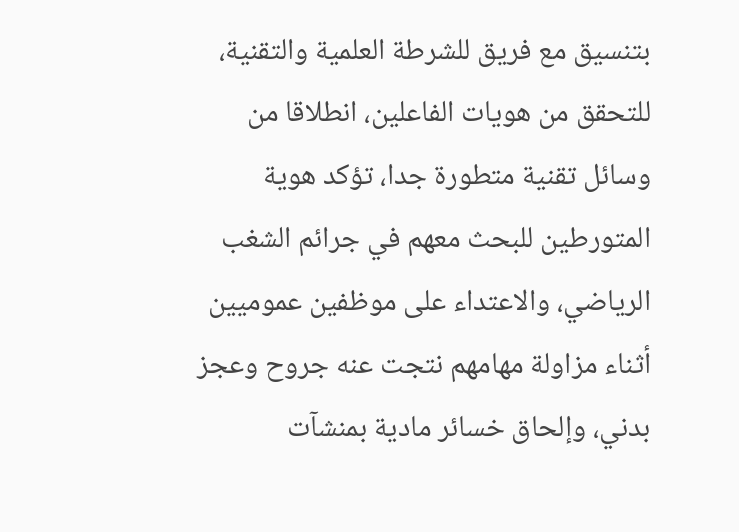بتنسيق مع فريق للشرطة العلمية والتقنية، للتحقق من هويات الفاعلين، انطلاقا من وسائل تقنية متطورة جدا، تؤكد هوية المتورطين للبحث معهم في جرائم الشغب الرياضي، والاعتداء على موظفين عموميين أثناء مزاولة مهامهم نتجت عنه جروح وعجز بدني، وإلحاق خسائر مادية بمنشآت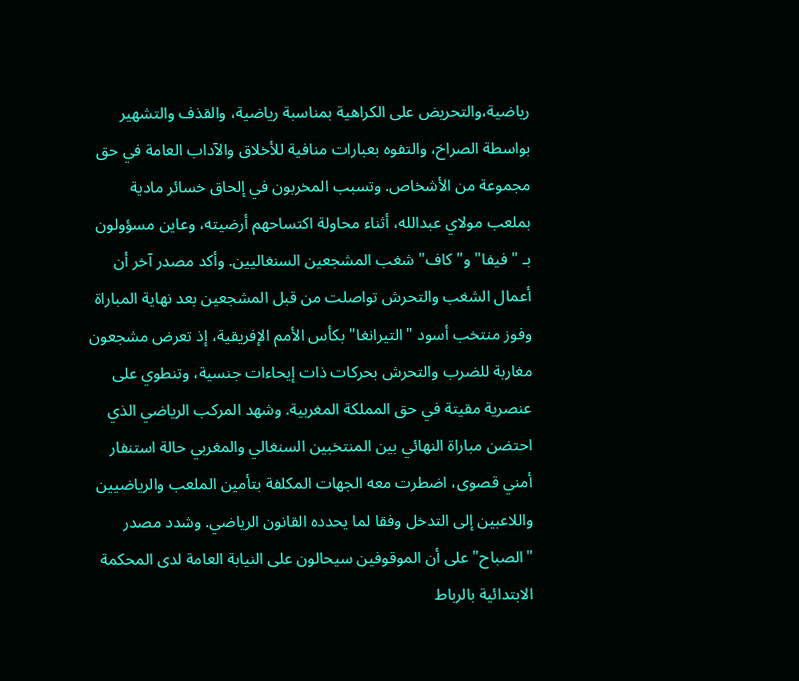رياضية،والتحريض على الكراهية بمناسبة رياضية، والقذف والتشهير بواسطة الصراخ، والتفوه بعبارات منافية للأخلاق والآداب العامة في حق مجموعة من الأشخاص. وتسبب المخربون في إلحاق خسائر مادية بملعب مولاي عبدالله، أثناء محاولة اكتساحهم أرضيته، وعاين مسؤولون بـ "فيفا" و"كاف" شغب المشجعين السنغاليين. وأكد مصدر آخر أن أعمال الشغب والتحرش تواصلت من قبل المشجعين بعد نهاية المباراة وفوز منتخب أسود "التيرانغا" بكأس الأمم الإفريقية، إذ تعرض مشجعون مغاربة للضرب والتحرش بحركات ذات إيحاءات جنسية، وتنطوي على عنصرية مقيتة في حق المملكة المغربية. وشهد المركب الرياضي الذي احتضن مباراة النهائي بين المنتخبين السنغالي والمغربي حالة استنفار أمني قصوى، اضطرت معه الجهات المكلفة بتأمين الملعب والرياضيين واللاعبين إلى التدخل وفقا لما يحدده القانون الرياضي. وشدد مصدر "الصباح" على أن الموقوفين سيحالون على النيابة العامة لدى المحكمة الابتدائية بالرباط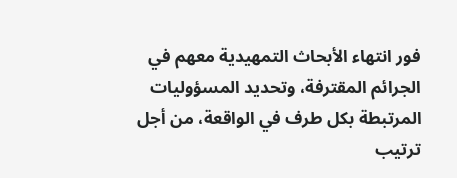فور انتهاء الأبحاث التمهيدية معهم في الجرائم المقترفة، وتحديد المسؤوليات المرتبطة بكل طرف في الواقعة، من أجل ترتيب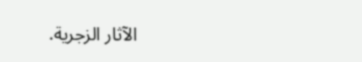الآثار الزجرية.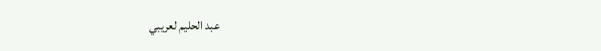عبد الحليم لعريبي